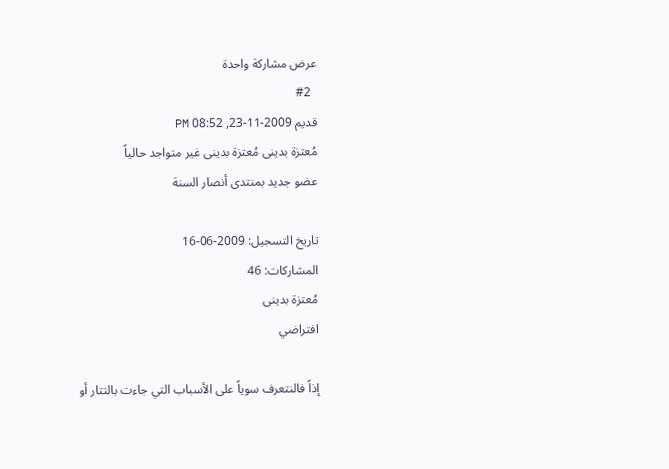عرض مشاركة واحدة
  #2
قديم 2009-11-23, 08:52 PM
مُعتزة بدينى مُعتزة بدينى غير متواجد حالياً
عضو جديد بمنتدى أنصار السنة

تاريخ التسجيل: 2009-06-16
المشاركات: 46
مُعتزة بدينى
افتراضي

إذاً فالنتعرف سوياً على الأسباب التي جاءت بالتتار أو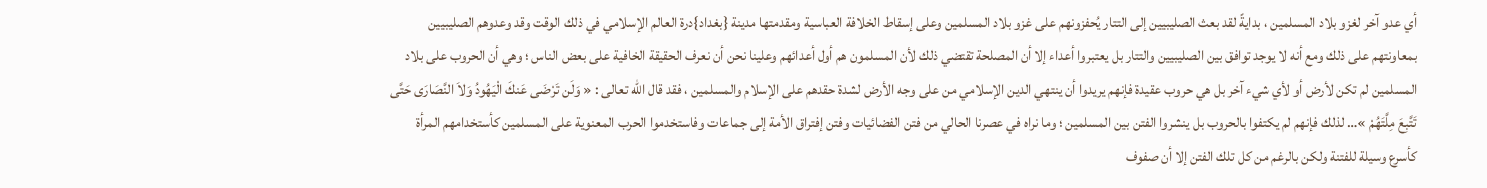أي عدو آخر لغزو بلاد المسلمين ، بدايةً لقد بعث الصليبيين إلى التتار يُحفزونهم على غزو بلاد المسلمين وعلى إسقاط الخلافة العباسية ومقدمتها مدينة {بغداد}درة العالم الإسلامي في ذلك الوقت وقد وعدوهم الصليبيين بمعاونتهم على ذلك ومع أنه لا يوجد توافق بين الصليبيين والتتار بل يعتبروا أعداء إلا أن المصلحة تقتضي ذلك لأن المسلمون هم أول أعدائهم وعلينا نحن أن نعرف الحقيقة الخافية على بعض الناس ؛ وهي أن الحروب على بلاد المسلمين لم تكن لأرض أو لأي شيء آخر بل هي حروب عقيدة فإنهم يريدوا أن ينتهي الدين الإسلامي من على وجه الأرض لشدة حقدهم على الإسلام والمسلمين ، فقد قال الله تعالى : « وَلَن تَرْضَى عَنكَ الْيَهُودُ وَلاَ النَّصَارَى حَتَّى تَتَّبِعَ مِلَّتَهُمْ »… لذلك فإنهم لم يكتفوا بالحروب بل ينشروا الفتن بين المسلمين ؛ وما نراه في عصرنا الحالي من فتن الفضائيات وفتن إفتراق الأمة إلى جماعات وفاستخدموا الحرب المعنوية على المسلمين كأستخدامهم المرأة كأسرع وسيلة للفتنة ولكن بالرغم من كل تلك الفتن إلا أن صفوف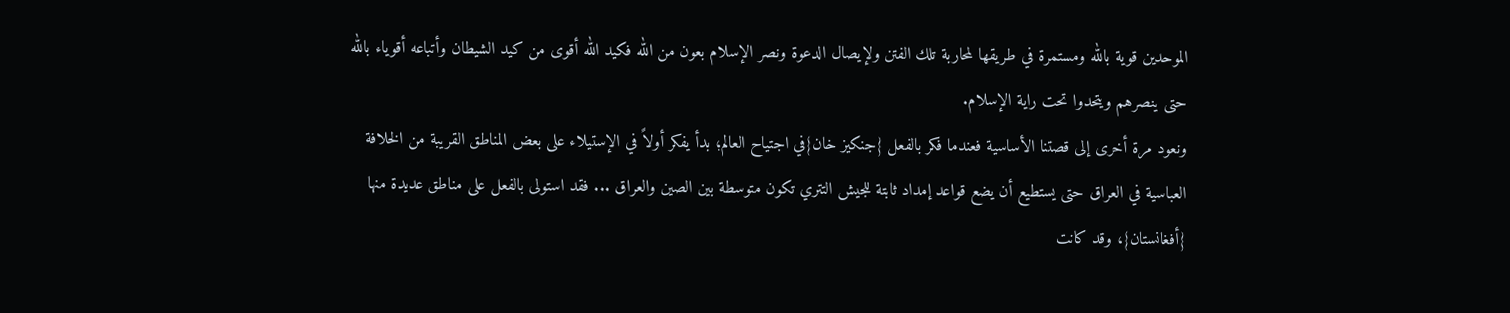الموحدين قوية بالله ومستمرة في طريقها لمحاربة تلك الفتن ولإيصال الدعوة ونصر الإسلام بعون من الله فكيد الله أقوى من كيد الشيطان وأتباعه أقوياء بالله حتى ينصرهم ويتحدوا تحت راية الإسلام.
ونعود مرة أخرى إلى قصتنا الأساسية فعندما فكر بالفعل {جنكيز خان}في اجتياح العالم؛ بدأ يفكر أولاً في الإستيلاء على بعض المناطق القريبة من الخلافة العباسية في العراق حتى يستطيع أن يضع قواعد إمداد ثابتة للجيش التتري تكون متوسطة بين الصين والعراق ... فقد استولى بالفعل على مناطق عديدة منها {أفغانستان}، وقد كانت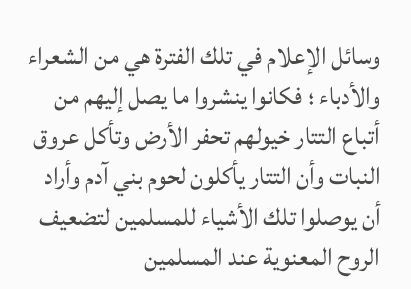وسائل الإعلام في تلك الفترة هي من الشعراء والأدباء ؛ فكانوا ينشروا ما يصل إليهم من أتباع التتار خيولهم تحفر الأرض وتأكل عروق النبات وأن التتار يأكلون لحوم بني آدم وأراد أن يوصلوا تلك الأشياء للمسلمين لتضعيف الروح المعنوية عند المسلمين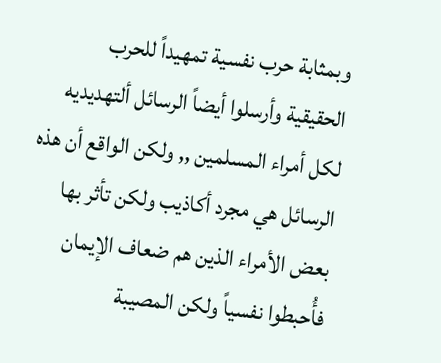وبمثابة حرب نفسية تمهيداً للحرب الحقيقية وأرسلوا أيضاً الرسائل ألتهديديه لكل أمراء المسلمين ,, ولكن الواقع أن هذه الرسائل هي مجرد أكاذيب ولكن تأثر بها بعض الأمراء الذين هم ضعاف الإيمان فأُحبطوا نفسياً ولكن المصيبة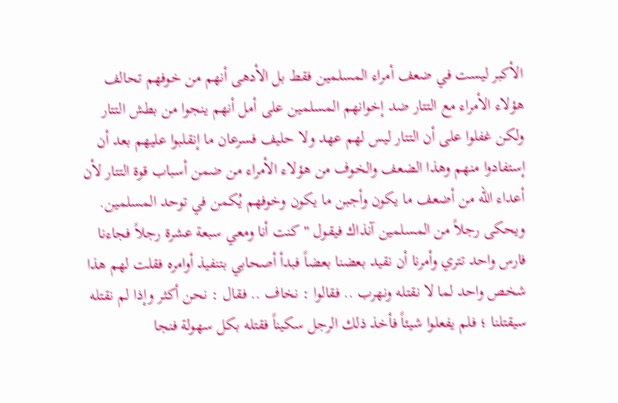الأكبر ليست في ضعف أمراء المسلمين فقط بل الأدهى أنهم من خوفهم تحالف هؤلاء الأمراء مع التتار ضد إخوانهم المسلمين على أمل أنهم ينجوا من بطش التتار ولكن غفلوا على أن التتار ليس لهم عهد ولا حليف فسرعان ما إنقلبوا عليهم بعد أن إستفادوا منهم وهذا الضعف والخوف من هؤلاء الأمراء من ضمن أسباب قوة التتار لأن أعداء الله من أضعف ما يكون وأجبن ما يكون وخوفهم يُكمن في توحد المسلمين.
ويحكى رجلاً من المسلمين آنذاك فيقول " كنت أنا ومعي سبعة عشرة رجلاً فجاءنا فارس واحد تتري وأمرنا أن نقيد بعضنا بعضاً فبدأ أصحابي بتنفيذ أوامره فقلت لهم هذا شخص واحد لما لا نقتله ونهرب .. فقالوا : نخاف .. فقال : نحن أكثر وإذا لم نقتله سيقتلنا ؛ فلم يفعلوا شيئاً فأخذ ذلك الرجل سكيناً فقتله بكل سهولة فنجا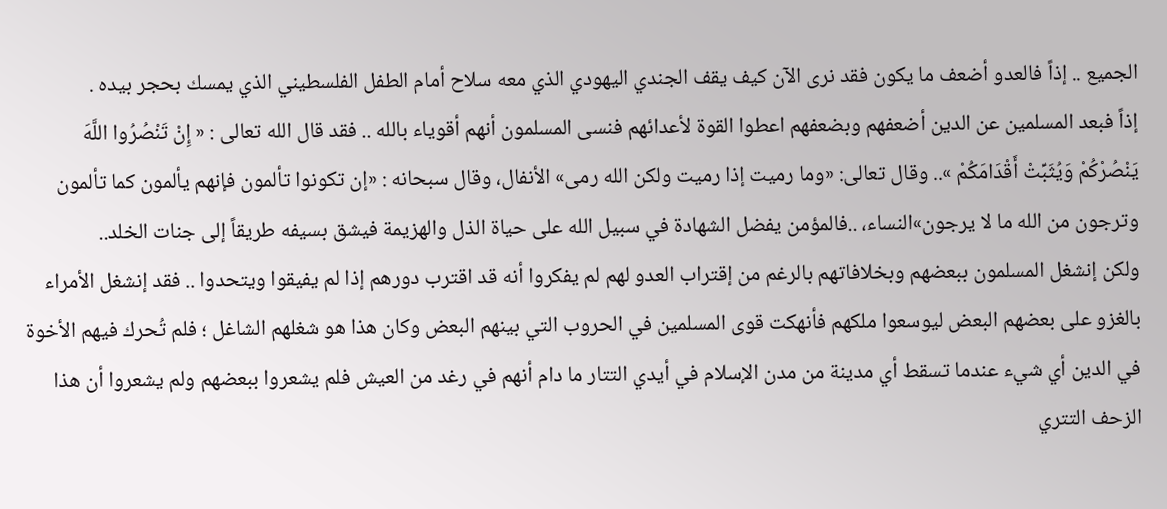الجميع .. إذاً فالعدو أضعف ما يكون فقد نرى الآن كيف يقف الجندي اليهودي الذي معه سلاح أمام الطفل الفلسطيني الذي يمسك بحجر بيده .
إذاً فبعد المسلمين عن الدين أضعفهم وبضعفهم اعطوا القوة لأعدائهم فنسى المسلمون أنهم أقوياء بالله .. فقد قال الله تعالى : « إِنْ تَنْصُرُوا اللَّهَ يَنْصُرْكُمْ وَيُثَبِّتْ أَقْدَامَكُمْ ».. وقال تعالى: «وما رميت إذا رميت ولكن الله رمى» الأنفال، وقال سبحانه : «إن تكونوا تألمون فإنهم يألمون كما تألمون وترجون من الله ما لا يرجون»النساء، ..فالمؤمن يفضل الشهادة في سبيل الله على حياة الذل والهزيمة فيشق بسيفه طريقاً إلى جنات الخلد..
ولكن إنشغل المسلمون ببعضهم وبخلافاتهم بالرغم من إقتراب العدو لهم لم يفكروا أنه قد اقترب دورهم إذا لم يفيقوا ويتحدوا .. فقد إنشغل الأمراء بالغزو على بعضهم البعض ليوسعوا ملكهم فأنهكت قوى المسلمين في الحروب التي بينهم البعض وكان هذا هو شغلهم الشاغل ؛ فلم تُحرك فيهم الأخوة في الدين أي شيء عندما تسقط أي مدينة من مدن الإسلام في أيدي التتار ما دام أنهم في رغد من العيش فلم يشعروا ببعضهم ولم يشعروا أن هذا الزحف التتري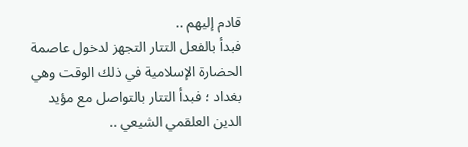قادم إليهم ..
فبدأ بالفعل التتار التجهز لدخول عاصمة الحضارة الإسلامية في ذلك الوقت وهي بغداد ؛ فبدأ التتار بالتواصل مع مؤيد الدين العلقمي الشيعي ..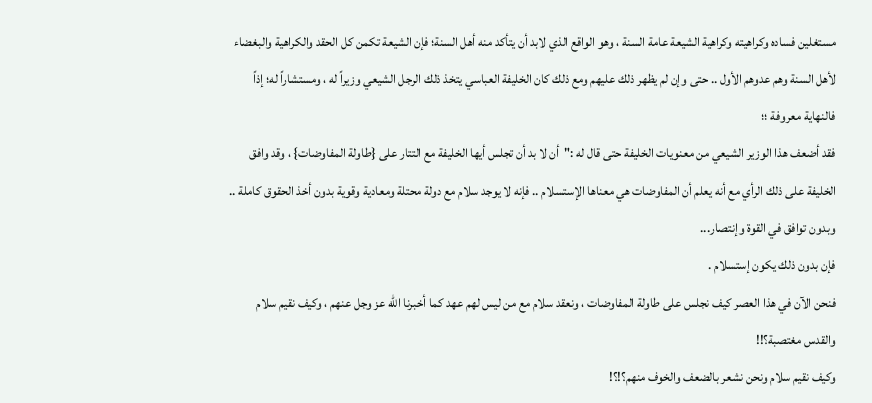مستغلين فساده وكراهيته وكراهية الشيعة عامة السنة ، وهو الواقع الذي لابد أن يتأكد منه أهل السنة؛ فإن الشيعة تكمن كل الحقد والكراهية والبغضاء لأهل السنة وهم عدوهم الأول .. حتى وإن لم يظهر ذلك عليهم ومع ذلك كان الخليفة العباسي يتخذ ذلك الرجل الشيعي وزيراً له ، ومستشاراً له؛ إذاً فالنهاية معروفة ؛؛
فقد أضعف هذا الوزير الشيعي من معنويات الخليفة حتى قال له :"أن لا بد أن تجلس أيها الخليفة مع التتار على {طاولة المفاوضات} ، وقد وافق الخليفة على ذلك الرأي مع أنه يعلم أن المفاوضات هي معناها الإستسلام .. فإنه لا يوجد سلام مع دولة محتلة ومعادية وقوية بدون أخذ الحقوق كاملة .. وبدون توافق في القوة وإنتصار...
فإن بدون ذلك يكون إستسلام .
فنحن الآن في هذا العصر كيف نجلس على طاولة المفاوضات ، ونعقد سلام مع من ليس لهم عهد كما أخبرنا الله عز وجل عنهم ، وكيف نقيم سلام والقدس مغتصبة؟!!
وكيف نقيم سلام ونحن نشعر بالضعف والخوف منهم؟!؟!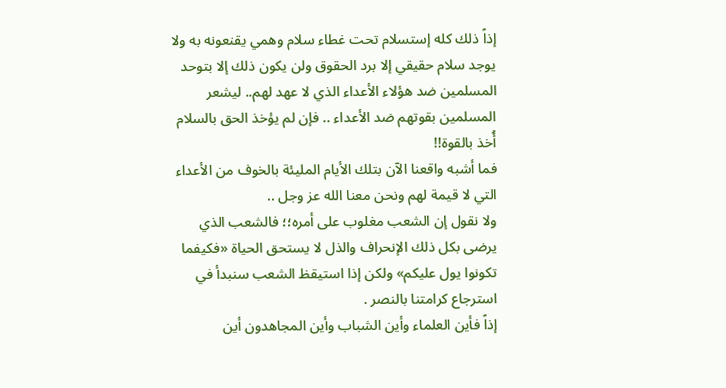إذاً ذلك كله إستسلام تحت غطاء سلام وهمي يقنعونه به ولا يوجد سلام حقيقي إلا برد الحقوق ولن يكون ذلك إلا بتوحد المسلمين ضد هؤلاء الأعداء الذي لا عهد لهم.. ليشعر المسلمين بقوتهم ضد الأعداء .. فإن لم يؤخذ الحق بالسلام أُخذ بالقوة!!
فما أشبه واقعنا الآن بتلك الأيام المليئة بالخوف من الأعداء التي لا قيمة لهم ونحن معنا الله عز وجل ..
ولا نقول إن الشعب مغلوب على أمره؛؛ فالشعب الذي يرضى بكل ذلك الإنحراف والذل لا يستحق الحياة «فكيفما تكونوا يول عليكم» ولكن إذا استيقظ الشعب سنبدأ في استرجاع كرامتنا بالنصر .
إذاً فأين العلماء وأين الشباب وأين المجاهدون أين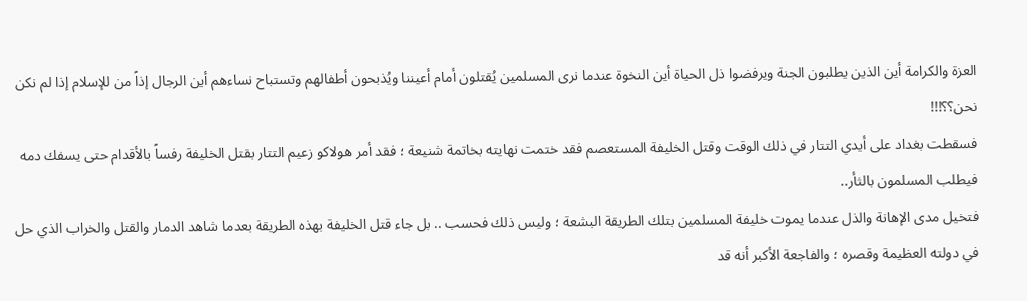العزة والكرامة أين الذين يطلبون الجنة ويرفضوا ذل الحياة أين النخوة عندما نرى المسلمين يُقتلون أمام أعيننا ويُذبحون أطفالهم وتستباح نساءهم أين الرجال إذاً من للإسلام إذا لم نكن نحن؟؟!!!
فسقطت بغداد على أيدي التتار في ذلك الوقت وقتل الخليفة المستعصم فقد ختمت نهايته بخاتمة شنيعة ؛ فقد أمر هولاكو زعيم التتار بقتل الخليفة رفساً بالأقدام حتى يسفك دمه فيطلب المسلمون بالثأر..
فتخيل مدى الإهانة والذل عندما يموت خليفة المسلمين بتلك الطريقة البشعة ؛ وليس ذلك فحسب .. بل جاء قتل الخليفة بهذه الطريقة بعدما شاهد الدمار والقتل والخراب الذي حل في دولته العظيمة وقصره ؛ والفاجعة الأكبر أنه قد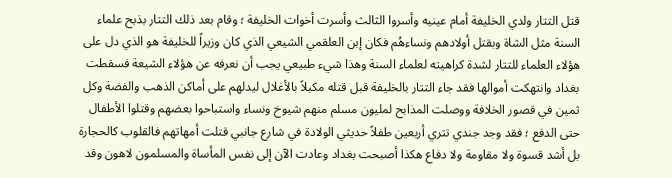قتل التتار ولدي الخليفة أمام عينيه وأسروا الثالث وأسرت أخوات الخليفة ؛ وقام بعد ذلك التتار بذبح علماء السنة مثل الشاة وبقتل أولادهم ونساءهُم فكان إبن العلقمي الشيعي الذي كان وزيراً للخليفة هو الذي دل على هؤلاء العلماء للتتار لشدة كراهيته لعلماء السنة وهذا شيء طبيعي يجب أن نعرفه عن هؤلاء الشيعة فسقطت بغداد وانتهكت أموالها فقد جاء التتار بالخليفة قبل قتله مكبلاً بالأغلال ليدلهم على أماكن الذهب والفضة وكل ثمين في قصور الخلافة ووصلت المذابح لمليون مسلم منهم شيوخ ونساء واستباحوا بعضهم وقتلوا الأطفال حتى الدفع ؛ فقد وجد جندي تتري أربعين طفلاً حديثي الولادة في شارع جانبي قتلت أمهاتهم فالقلوب كالحجارة بل أشد قسوة ولا مقاومة ولا دفاع هكذا أصبحت بغداد وعادت الآن إلى نفس المأساة والمسلمون لاهون وقد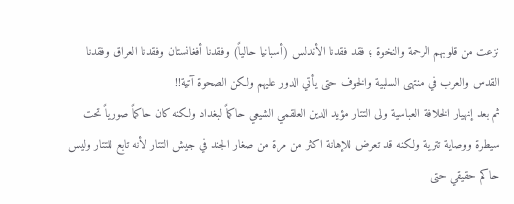نزعت من قلوبهم الرحمة والنخوة ؛ فقد فقدنا الأندلس (أسبانيا حالياً) وفقدنا أفغانستان وفقدنا العراق وفقدنا القدس والعرب في منتهى السلبية والخوف حتى يأتي الدور عليهم ولكن الصحوة آتية!!
ثم بعد إنهيار الخلافة العباسية ولى التتار مؤيد الدين العلقمي الشيعي حاكماً لبغداد ولكنه كان حاكماً صورياً تحت سيطرة ووصاية تترية ولكنه قد تعرض للإهانة اكثر من مرة من صغار الجند في جيش التتار لأنه تابع للتتار وليس حاكم حقيقي حتى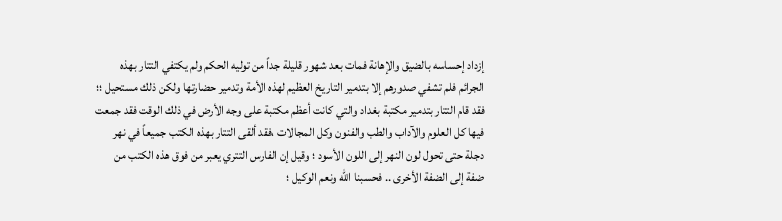إزداد إحساسه بالضيق والإهانة فمات بعد شهور قليلة جداً من توليه الحكم ولم يكتفي التتار بهذه الجرائم فلم تشفي صدورهم إلا بتدمير التاريخ العظيم لهذه الأمة وتدمير حضارتها ولكن ذلك مستحيل ؛؛ فقد قام التتار بتدمير مكتبة بغداد والتي كانت أعظم مكتبة على وجه الأرض في ذلك الوقت فقد جمعت فيها كل العلوم والآداب والطب والفنون وكل المجالات ،فقد ألقى التتار بهذه الكتب جميعاً في نهر دجلة حتى تحول لون النهر إلى اللون الأسود ؛ وقيل إن الفارس التتري يعبر من فوق هذه الكتب من ضفة إلى الضفة الأخرى .. فحسبنا الله ونعم الوكيل ؛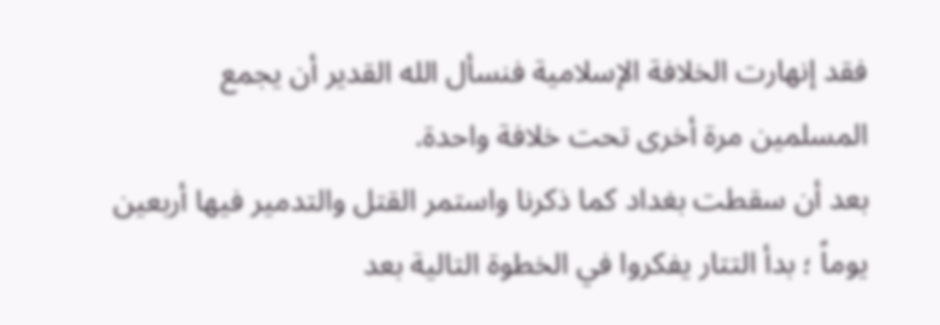فقد إنهارت الخلافة الإسلامية فنسأل الله القدير أن يجمع المسلمين مرة أخرى تحت خلافة واحدة.
بعد أن سقطت بغداد كما ذكرنا واستمر القتل والتدمير فيها أربعين يوماً ؛ بدأ التتار يفكروا في الخطوة التالية بعد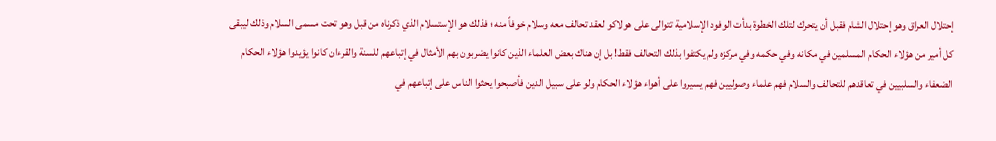إحتلال العراق وهو إحتلال الشام فقبل أن يتحرك لتلك الخطوة بدأت الوفود الإسلامية تتوالى على هولاكو لعقد تحالف معه وسلام خوفاً منه ؛ فذلك هو الإستسلام الذي ذكرناه من قبل وهو تحت مسمى السلام وذلك ليبقى كل أمير من هؤلاء الحكام المسلمين في مكانه وفي حكمه وفي مركزه ولم يكتفوا بذلك التحالف فقط! بل إن هناك بعض العلماء الذين كانوا يضربون بهم الأمثال في إتباعهم للسنة والقرءان كانوا يؤيدوا هؤلاء الحكام الضعفاء والسلبيين في تعاقدهم للتحالف والسلام فهم علماء وصوليين فهم يسيروا على أهواء هؤلاء الحكام ولو على سبيل الدين فأصبحوا يحثوا الناس على إتباعهم في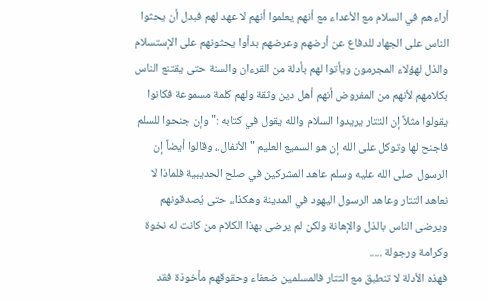أراءهم في السلام مع الأعداء مع أنهم يعلموا أنهم لا عهد لهم فبدل أن يحثوا الناس على الجهاد للدفاع عن أرضهم وعرضهم بدأوا يحثونهم على الإستسلام والذل لهؤلاء المجرمون ويأتوا لهم بأدلة من القرءان والسنة حتى يقتنع الناس بكلامهم لأنهم من المفروض أنهم أهل دين وثقة ولهم كلمة مسموعة فكانوا يقولوا مثلاً إن التتار يريدوا السلام والله يقول في كتابه :" وإن جنحوا للسلم فاجنح لها وتوكل على الله إن هو السميع العليم " الأنفال.، وقالوا أيضاً إن الرسول صلى الله عليه وسلم عاهد المشركين في صلح الحديبية فلماذا لا نعاهد التتار وعاهد الرسول اليهود في المدينة وهكذا،، حتى يُصدقونهم ويرضى الناس بالذل والإهانة ولكن لم يرضى بهذا الكلام من كانت له نخوة وكرامة ورجولة .....
فهذه الأدلة لا تنطبق مع التتار فالمسلمين ضعفاء وحقوقهم مأخوذة فقد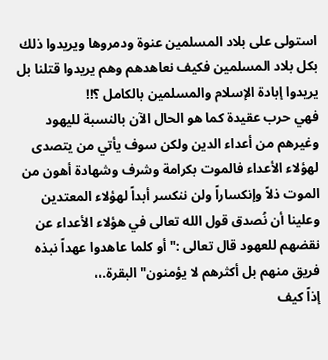استولى على بلاد المسلمين عنوة ودمروها ويريدوا ذلك بكل بلاد المسلمين فكيف نعاهدهم وهم يريدوا قتلنا بل يريدوا إبادة الإسلام والمسلمين بالكامل ؟!!
فهي حرب عقيدة كما هو الحال الآن بالنسبة لليهود وغيرهم من أعداء الدين ولكن سوف يأتي من يتصدى لهؤلاء الأعداء فالموت بكرامة وشرف وشهادة أهون من الموت ذلاً وإنكساراً ولن ننكسر أبداً لهؤلاء المعتدين وعلينا أن نُصدق قول الله تعالى في هؤلاء الأعداء عن نقضهم للعهود قال تعالى :" أو كلما عاهدوا عهداً نبذه فريق منهم بل أكثرهم لا يؤمنون" البقرة.،،
إذاً كيف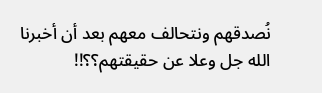نُصدقهم ونتحالف معهم بعد أن أخبرنا الله جل وعلا عن حقيقتهم؟؟!!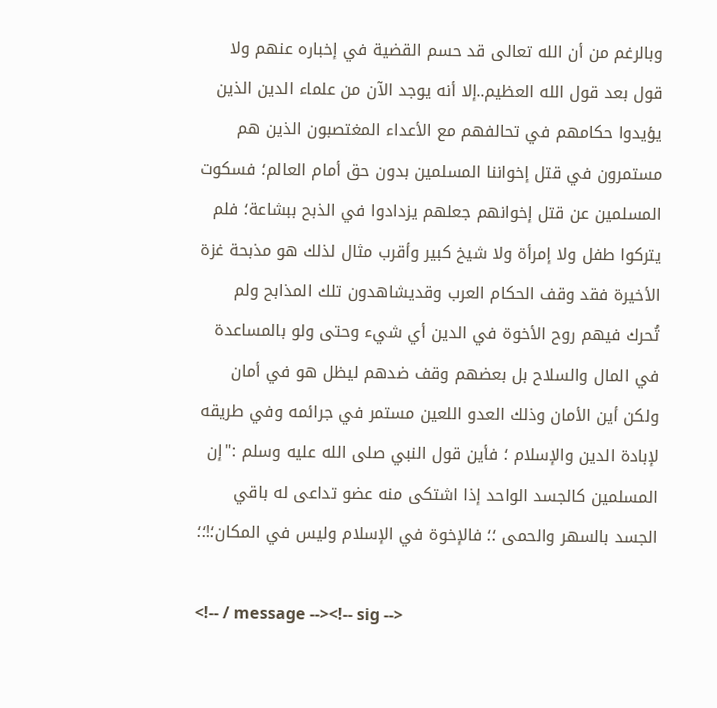وبالرغم من أن الله تعالى قد حسم القضية في إخباره عنهم ولا قول بعد قول الله العظيم..إلا أنه يوجد الآن من علماء الدين الذين يؤيدوا حكامهم في تحالفهم مع الأعداء المغتصبون الذين هم مستمرون في قتل إخواننا المسلمين بدون حق أمام العالم؛ فسكوت المسلمين عن قتل إخوانهم جعلهم يزدادوا في الذبح ببشاعة؛ فلم يتركوا طفل ولا إمرأة ولا شيخ كبير وأقرب مثال لذلك هو مذبحة غزة الأخيرة فقد وقف الحكام العرب وقديشاهدون تلك المذابح ولم تُحرك فيهم روح الأخوة في الدين أي شيء وحتى ولو بالمساعدة في المال والسلاح بل بعضهم وقف ضدهم ليظل هو في أمان ولكن أين الأمان وذلك العدو اللعين مستمر في جرائمه وفي طريقه لإبادة الدين والإسلام ؛ فأين قول النبي صلى الله عليه وسلم :"إن المسلمين كالجسد الواحد إذا اشتكى منه عضو تداعى له باقي الجسد بالسهر والحمى ؛؛ فالإخوة في الإسلام وليس في المكان؛!؛؛

<!-- / message --><!-- sig -->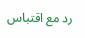رد مع اقتباس